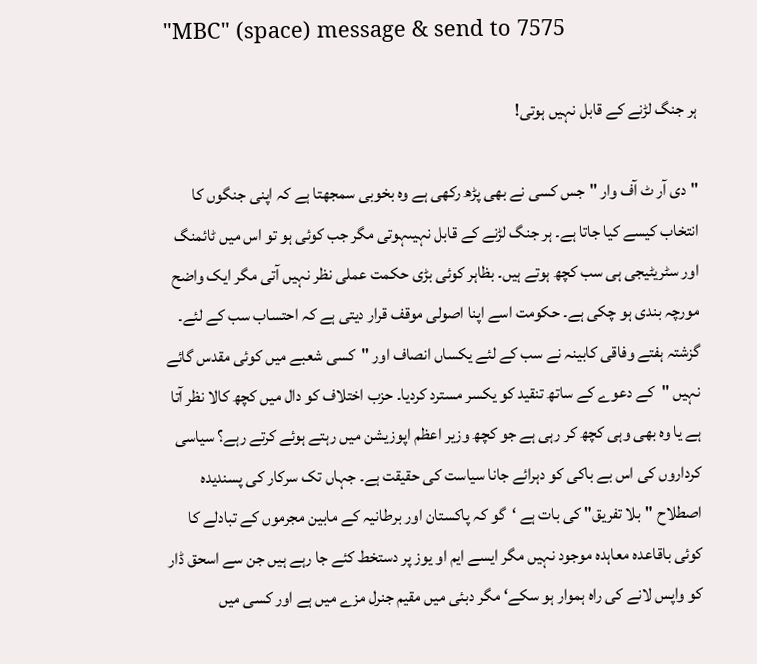"MBC" (space) message & send to 7575

ہر جنگ لڑنے کے قابل نہیں ہوتی!

"دی آر ٹ آف وار "جس کسی نے بھی پڑھ رکھی ہے وہ بخوبی سمجھتا ہے کہ اپنی جنگوں کا انتخاب کیسے کیا جاتا ہے۔ ہر جنگ لڑنے کے قابل نہیںہوتی مگر جب کوئی ہو تو اس میں ٹائمنگ اور سٹریٹیجی ہی سب کچھ ہوتے ہیں۔ بظاہر کوئی بڑی حکمت عملی نظر نہیں آتی مگر ایک واضح مورچہ بندی ہو چکی ہے۔ حکومت اسے اپنا اصولی موقف قرار دیتی ہے کہ احتساب سب کے لئے۔ گزشتہ ہفتے وفاقی کابینہ نے سب کے لئے یکساں انصاف اور "کسی شعبے میں کوئی مقدس گائے نہیں "کے دعوے کے ساتھ تنقید کو یکسر مسترد کردیا۔ حزب اختلاف کو دال میں کچھ کالا نظر آتا ہے یا وہ بھی وہی کچھ کر رہی ہے جو کچھ وزیر اعظم اپوزیشن میں رہتے ہوئے کرتے رہے؟ سیاسی کرداروں کی اس بے باکی کو دہرائے جانا سیاست کی حقیقت ہے۔ جہاں تک سرکار کی پسندیدہ اصطلاح "بلا تفریق" کی بات ہے ‘گو کہ پاکستان اور برطانیہ کے مابین مجرموں کے تبادلے کا کوئی باقاعدہ معاہدہ موجود نہیں مگر ایسے ایم او یوز پر دستخط کئے جا رہے ہیں جن سے اسحق ڈار کو واپس لانے کی راہ ہموار ہو سکے‘ مگر دبئی میں مقیم جنرل مزے میں ہے اور کسی میں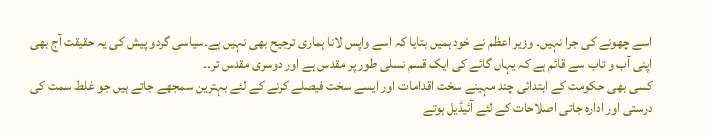اسے چھونے کی جرا نہیں۔ وزیر اعظم نے خود ہمیں بتایا کہ اسے واپس لانا ہماری ترجیح بھی نہیں ہے۔سیاسی گردو پیش کی یہ حقیقت آج بھی اپنی آب و تاب سے قائم ہے کہ یہاں گائے کی ایک قسم نسلی طور پر مقدس ہے اور دوسری مقدس تر۔۔
کسی بھی حکومت کے ابتدائی چند مہینے سخت اقدامات اور ایسے سخت فیصلے کرنے کے لئے بہترین سمجھے جاتے ہیں جو غلط سمت کی درستی اور ادارہ جاتی اصلاحات کے لئے آئیڈیل ہوتے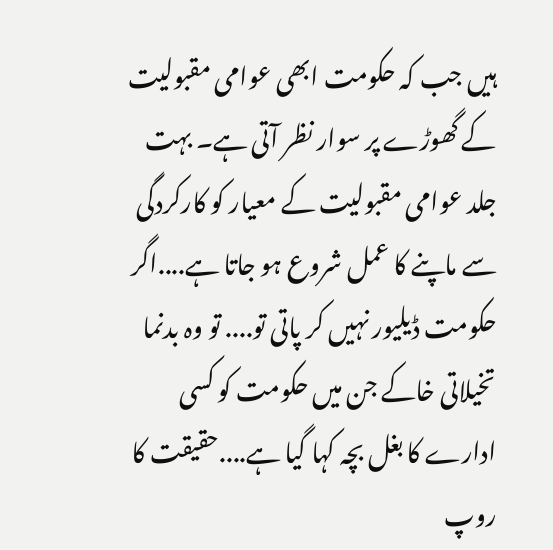ہیں جب کہ حکومت ابھی عوامی مقبولیت کے گھوڑے پر سوار نظر آتی ہے۔ بہت جلد عوامی مقبولیت کے معیار کو کارکردگی سے ماپنے کا عمل شروع ہو جاتا ہے....اگر حکومت ڈیلیور نہیں کر پاتی تو.... تو وہ بدنما تخیلاتی خاکے جن میں حکومت کو کسی ادارے کا بغل بچہ کہا گیا ہے....حقیقت کا روپ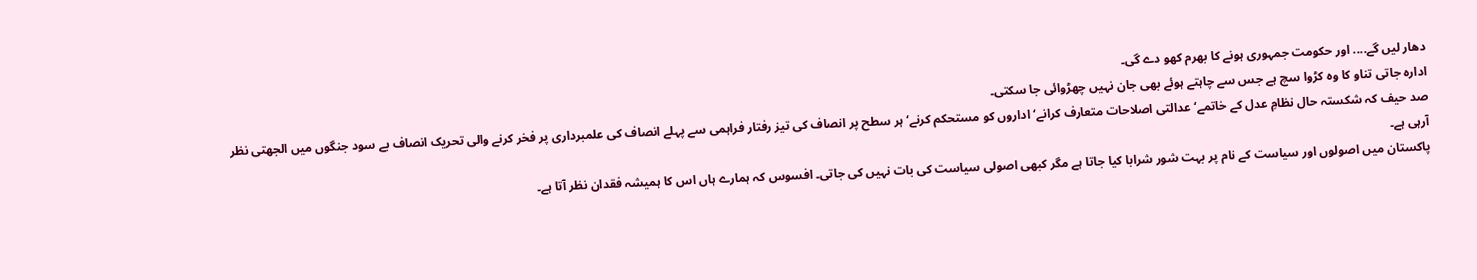دھار لیں گے.... اور حکومت جمہوری ہونے کا بھرم کھو دے گی۔
ادارہ جاتی تناو کا وہ کڑوا سچ ہے جس سے چاہتے ہوئے بھی جان نہیں چھڑوائی جا سکتی۔
صد حیف کہ شکستہ حال نظامِ عدل کے خاتمے‘ عدالتی اصلاحات متعارف کرانے‘ اداروں کو مستحکم کرنے‘ ہر سطح پر انصاف کی تیز رفتار فراہمی سے پہلے انصاف کی علمبرداری پر فخر کرنے والی تحریک انصاف بے سود جنگوں میں الجھتی نظر آرہی ہے۔
پاکستان میں اصولوں اور سیاست کے نام پر بہت شور شرابا کیا جاتا ہے مگر کبھی اصولی سیاست کی بات نہیں کی جاتی۔ افسوس کہ ہمارے ہاں اس کا ہمیشہ فقدان نظر آتا ہے۔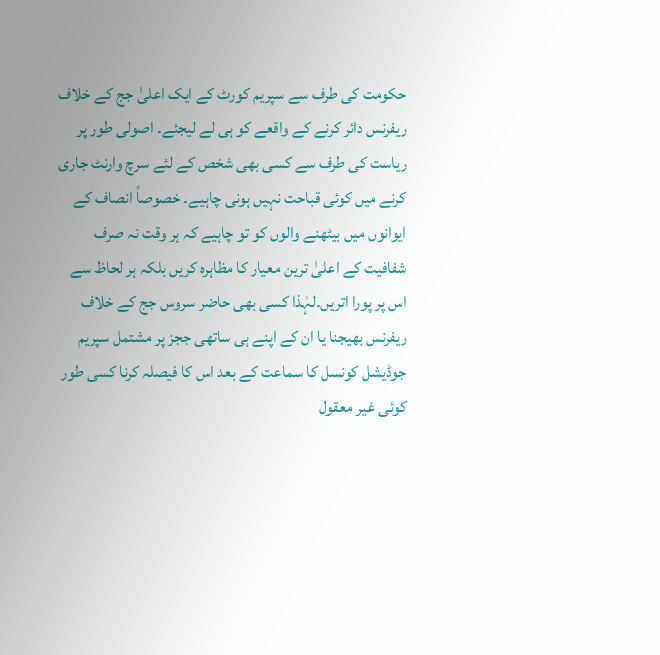حکومت کی طرف سے سپریم کورٹ کے ایک اعلیٰ جج کے خلاف ریفرنس دائر کرنے کے واقعے کو ہی لے لیجئے۔ اصولی طور پر ریاست کی طرف سے کسی بھی شخص کے لئے سرچ وارنٹ جاری کرنے میں کوئی قباحت نہیں ہونی چاہیے۔ خصوصاً انصاف کے ایوانوں میں بیٹھنے والوں کو تو چاہیے کہ ہر وقت نہ صرف شفافیت کے اعلیٰ ترین معیار کا مظاہرہ کریں بلکہ ہر لحاظ سے اس پر پورا اتریں۔لہٰذا کسی بھی حاضر سروس جج کے خلاف ریفرنس بھیجنا یا ان کے اپنے ہی ساتھی ججز پر مشتمل سپریم جوڈیشل کونسل کا سماعت کے بعد اس کا فیصلہ کرنا کسی طور کوئی غیر معقول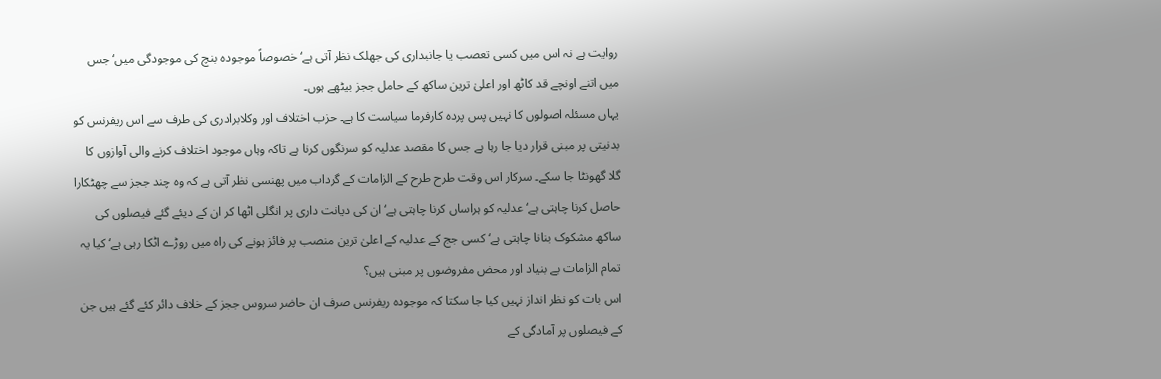روایت ہے نہ اس میں کسی تعصب یا جانبداری کی جھلک نظر آتی ہے‘ خصوصاً موجودہ بنچ کی موجودگی میں‘ جس میں اتنے اونچے قد کاٹھ اور اعلیٰ ترین ساکھ کے حامل ججز بیٹھے ہوں۔
یہاں مسئلہ اصولوں کا نہیں پس پردہ کارفرما سیاست کا ہے۔ حزب اختلاف اور وکلابرادری کی طرف سے اس ریفرنس کو بدنیتی پر مبنی قرار دیا جا رہا ہے جس کا مقصد عدلیہ کو سرنگوں کرنا ہے تاکہ وہاں موجود اختلاف کرنے والی آوازوں کا گلا گھونٹا جا سکے۔ سرکار اس وقت طرح طرح کے الزامات کے گرداب میں پھنسی نظر آتی ہے کہ وہ چند ججز سے چھٹکارا حاصل کرنا چاہتی ہے‘ عدلیہ کو ہراساں کرنا چاہتی ہے‘ ان کی دیانت داری پر انگلی اٹھا کر ان کے دیئے گئے فیصلوں کی ساکھ مشکوک بنانا چاہتی ہے‘ کسی جج کے عدلیہ کے اعلیٰ ترین منصب پر فائز ہونے کی راہ میں روڑے اٹکا رہی ہے‘ کیا یہ تمام الزامات بے بنیاد اور محض مفروضوں پر مبنی ہیں؟
اس بات کو نظر انداز نہیں کیا جا سکتا کہ موجودہ ریفرنس صرف ان حاضر سروس ججز کے خلاف دائر کئے گئے ہیں جن کے فیصلوں پر آمادگی کے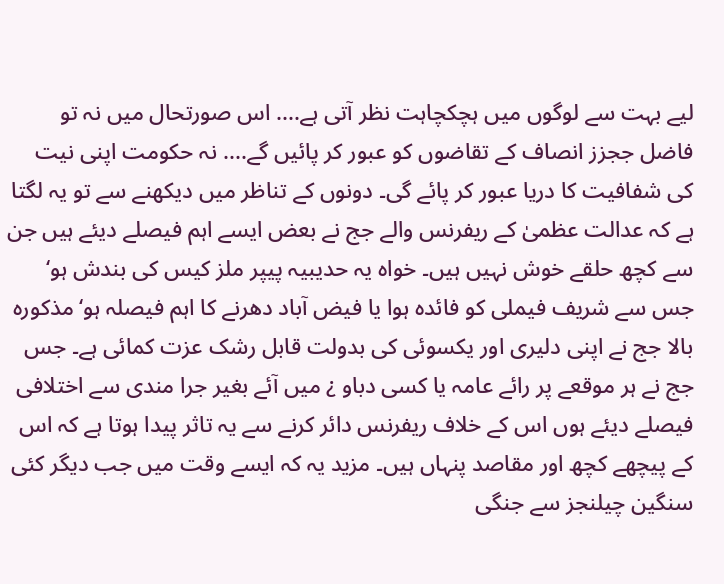لیے بہت سے لوگوں میں ہچکچاہت نظر آتی ہے.... اس صورتحال میں نہ تو فاضل ججزز انصاف کے تقاضوں کو عبور کر پائیں گے.... نہ حکومت اپنی نیت کی شفافیت کا دریا عبور کر پائے گی۔ دونوں کے تناظر میں دیکھنے سے تو یہ لگتا ہے کہ عدالت عظمیٰ کے ریفرنس والے جج نے بعض ایسے اہم فیصلے دیئے ہیں جن سے کچھ حلقے خوش نہیں ہیں۔ خواہ یہ حدیبیہ پیپر ملز کیس کی بندش ہو‘ جس سے شریف فیملی کو فائدہ ہوا یا فیض آباد دھرنے کا اہم فیصلہ ہو‘ مذکورہ بالا جج نے اپنی دلیری اور یکسوئی کی بدولت قابل رشک عزت کمائی ہے۔ جس جج نے ہر موقعے پر رائے عامہ یا کسی دباو ¿ میں آئے بغیر جرا مندی سے اختلافی فیصلے دیئے ہوں اس کے خلاف ریفرنس دائر کرنے سے یہ تاثر پیدا ہوتا ہے کہ اس کے پیچھے کچھ اور مقاصد پنہاں ہیں۔ مزید یہ کہ ایسے وقت میں جب دیگر کئی سنگین چیلنجز سے جنگی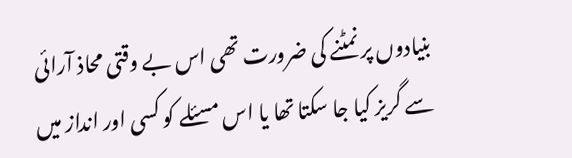بنیادوں پر نمٹنے کی ضرورت تھی اس بے وقتی محاذ آرائی سے گریز کیا جا سکتا تھا یا اس مسئلے کو کسی اور انداز میں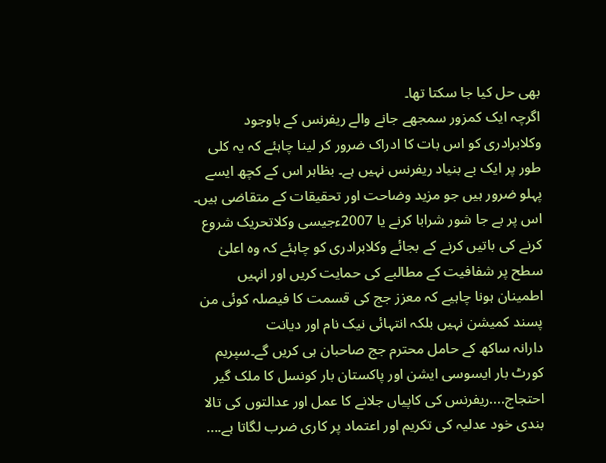بھی حل کیا جا سکتا تھا۔
اگرچہ ایک کمزور سمجھے جانے والے ریفرنس کے باوجود وکلابرادری کو اس بات کا ادراک ضرور کر لینا چاہئے کہ یہ کلی طور پر ایک بے بنیاد ریفرنس نہیں ہے۔ بظاہر اس کے کچھ ایسے پہلو ضرور ہیں جو مزید وضاحت اور تحقیقات کے متقاضی ہیں۔ اس پر بے جا شور شرابا کرنے یا 2007ءجیسی وکلاتحریک شروع کرنے کی باتیں کرنے کے بجائے وکلابرادری کو چاہئے کہ وہ اعلیٰ سطح پر شفافیت کے مطالبے کی حمایت کریں اور انہیں اطمینان ہونا چاہیے کہ معزز جج کی قسمت کا فیصلہ کوئی من پسند کمیشن نہیں بلکہ انتہائی نیک نام اور دیانت
دارانہ ساکھ کے حامل محترم جج صاحبان ہی کریں گے۔سپریم کورٹ بار ایسوسی ایشن اور پاکستان بار کونسل کا ملک گیر احتجاج....ریفرنس کی کاپیاں جلانے کا عمل اور عدالتوں کی تالا بندی خود عدلیہ کی تکریم اور اعتماد پر کاری ضرب لگاتا ہے....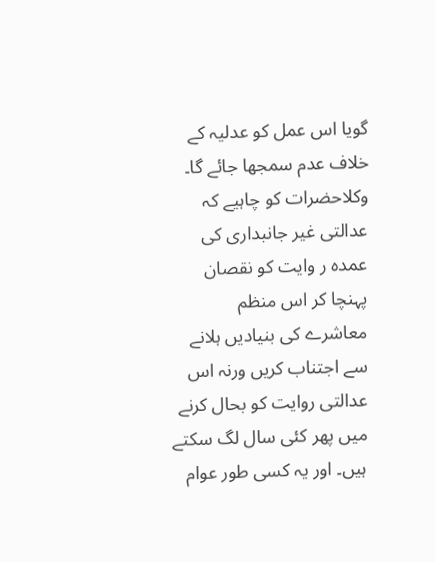گویا اس عمل کو عدلیہ کے خلاف عدم سمجھا جائے گا۔ وکلاحضرات کو چاہیے کہ عدالتی غیر جانبداری کی عمدہ ر وایت کو نقصان پہنچا کر اس منظم معاشرے کی بنیادیں ہلانے سے اجتناب کریں ورنہ اس عدالتی روایت کو بحال کرنے میں پھر کئی سال لگ سکتے ہیں۔ اور یہ کسی طور عوام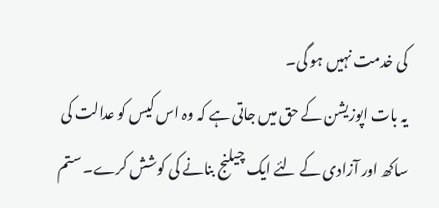کی خدمت نہیں ہو گی۔
یہ بات اپوزیشن کے حق میں جاتی ہے کہ وہ اس کیس کو عدالت کی ساکھ اور آزادی کے لئے ایک چیلنج بنانے کی کوشش کرے۔ ستم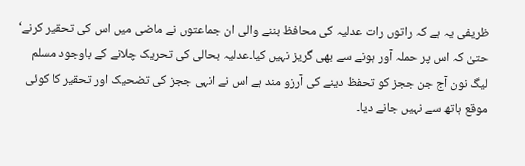ظریفی یہ ہے کہ راتوں رات عدلیہ کی محافظ بننے والی ان جماعتوں نے ماضی میں اس کی تحقیر کرنے‘ حتیٰ کہ اس پر حملہ آور ہونے سے بھی گریز نہیں کیا۔عدلیہ بحالی کی تحریک چلانے کے باوجود مسلم لیگ نون آج جن ججز کو تحفظ دینے کی آرزو مند ہے اس نے انہی ججز کی تضحیک اور تحقیر کا کوئی موقع ہاتھ سے نہیں جانے دیا۔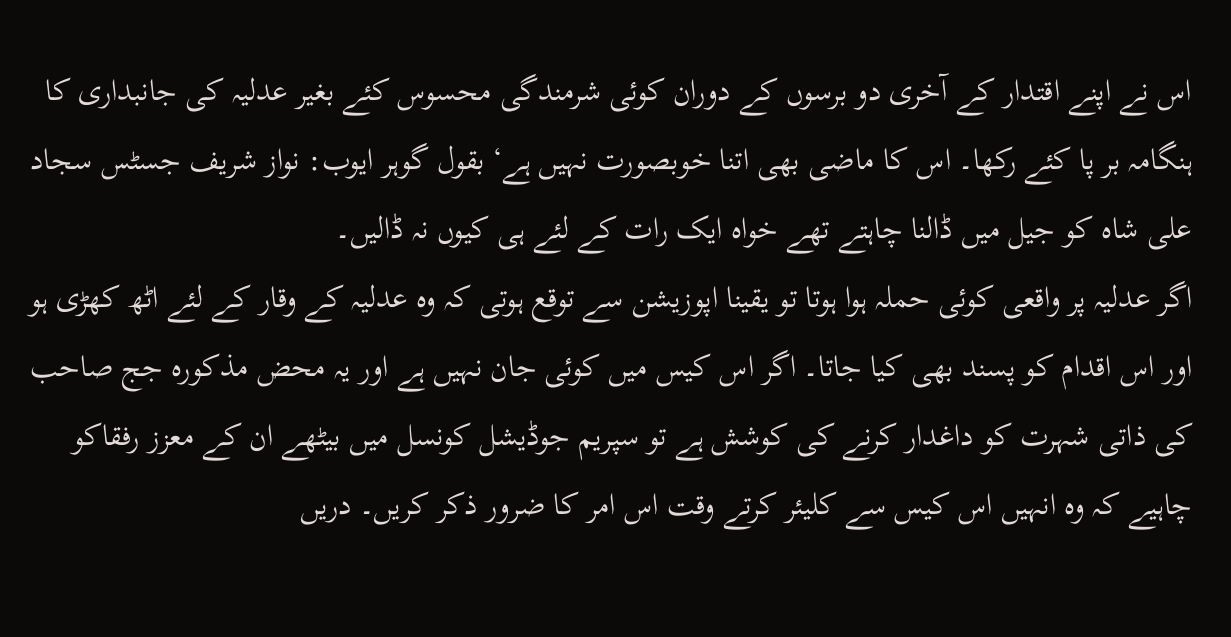اس نے اپنے اقتدار کے آخری دو برسوں کے دوران کوئی شرمندگی محسوس کئے بغیر عدلیہ کی جانبداری کا ہنگامہ بر پا کئے رکھا۔ اس کا ماضی بھی اتنا خوبصورت نہیں ہے‘ بقول گوہر ایوب: نواز شریف جسٹس سجاد علی شاہ کو جیل میں ڈالنا چاہتے تھے خواہ ایک رات کے لئے ہی کیوں نہ ڈالیں۔
اگر عدلیہ پر واقعی کوئی حملہ ہوا ہوتا تو یقینا اپوزیشن سے توقع ہوتی کہ وہ عدلیہ کے وقار کے لئے اٹھ کھڑی ہو اور اس اقدام کو پسند بھی کیا جاتا۔ اگر اس کیس میں کوئی جان نہیں ہے اور یہ محض مذکورہ جج صاحب کی ذاتی شہرت کو داغدار کرنے کی کوشش ہے تو سپریم جوڈیشل کونسل میں بیٹھے ان کے معزز رفقاکو چاہیے کہ وہ انہیں اس کیس سے کلیئر کرتے وقت اس امر کا ضرور ذکر کریں۔ دریں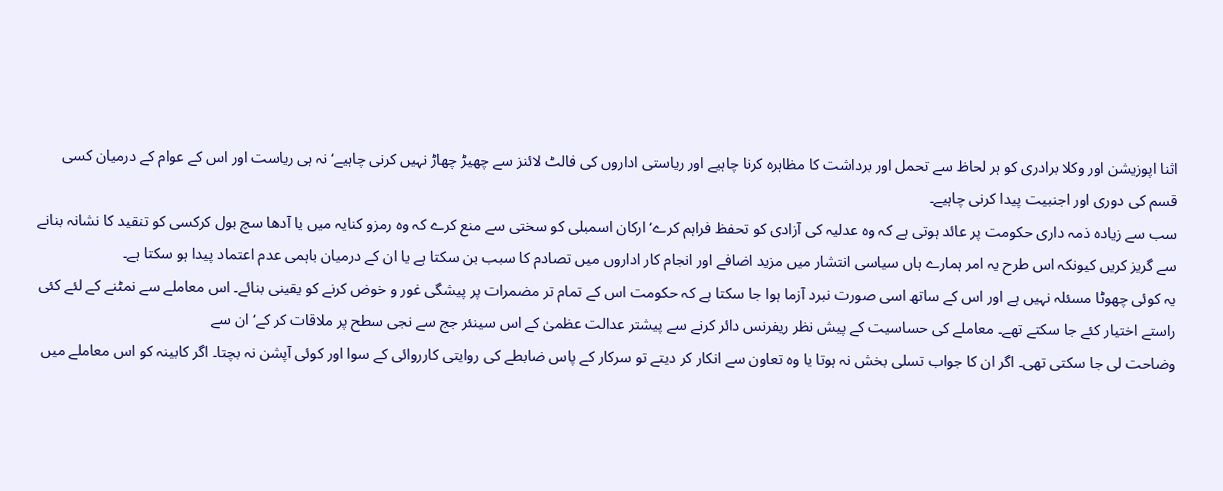اثنا اپوزیشن اور وکلا برادری کو ہر لحاظ سے تحمل اور برداشت کا مظاہرہ کرنا چاہیے اور ریاستی اداروں کی فالٹ لائنز سے چھیڑ چھاڑ نہیں کرنی چاہیے‘ نہ ہی ریاست اور اس کے عوام کے درمیان کسی قسم کی دوری اور اجنبیت پیدا کرنی چاہیے۔
سب سے زیادہ ذمہ داری حکومت پر عائد ہوتی ہے کہ وہ عدلیہ کی آزادی کو تحفظ فراہم کرے‘ ارکان اسمبلی کو سختی سے منع کرے کہ وہ رمزو کنایہ میں یا آدھا سچ بول کرکسی کو تنقید کا نشانہ بنانے سے گریز کریں کیونکہ اس طرح یہ امر ہمارے ہاں سیاسی انتشار میں مزید اضافے اور انجام کار اداروں میں تصادم کا سبب بن سکتا ہے یا ان کے درمیان باہمی عدم اعتماد پیدا ہو سکتا ہے۔
یہ کوئی چھوٹا مسئلہ نہیں ہے اور اس کے ساتھ اسی صورت نبرد آزما ہوا جا سکتا ہے کہ حکومت اس کے تمام تر مضمرات پر پیشگی غور و خوض کرنے کو یقینی بنائے۔ اس معاملے سے نمٹنے کے لئے کئی راستے اختیار کئے جا سکتے تھے۔ معاملے کی حساسیت کے پیش نظر ریفرنس دائر کرنے سے پیشتر عدالت عظمیٰ کے اس سینئر جج سے نجی سطح پر ملاقات کر کے‘ ان سے
وضاحت لی جا سکتی تھی۔ اگر ان کا جواب تسلی بخش نہ ہوتا یا وہ تعاون سے انکار کر دیتے تو سرکار کے پاس ضابطے کی روایتی کارروائی کے سوا اور کوئی آپشن نہ بچتا۔ اگر کابینہ کو اس معاملے میں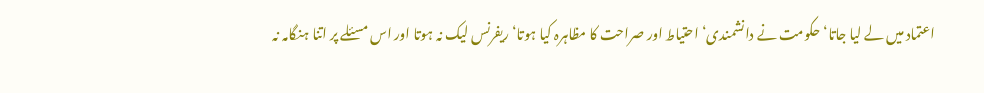اعتماد میں لے لیا جاتا‘ حکومت نے دانشمندی‘ احتیاط اور صراحت کا مظاہرہ کیا ہوتا‘ ریفرنس لیک نہ ہوتا اور اس مسئلے پر اتنا ہنگامہ نہ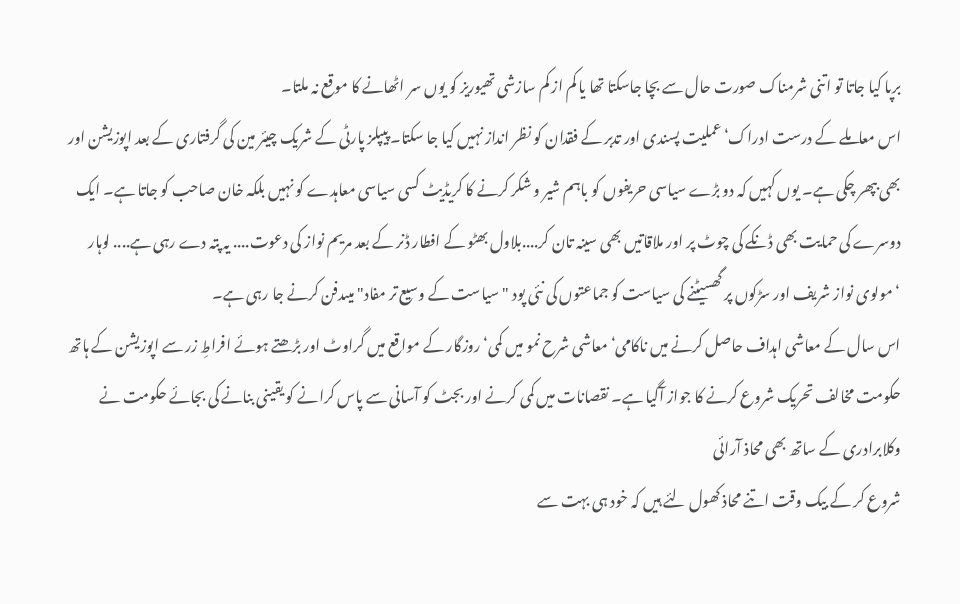برپا کیا جاتا تو اتنی شرمناک صورت حال سے بچا جاسکتا تھا یا کم از کم سازشی تھیوریز کو یوں سر اٹھانے کا موقع نہ ملتا۔
اس معاملے کے درست ادراک‘عملیت پسندی اور تدبر کے فقدان کو نظر انداز نہیں کیا جا سکتا۔ پیپلز پارٹی کے شریک چیئر مین کی گرفتاری کے بعد اپوزیشن اور بھی بپھر چکی ہے۔ یوں کہیں کہ دو بڑے سیاسی حریفوں کو باہم شیر و شکر کرنے کا کریڈیٹ کسی سیاسی معاہدے کو نہیں بلکہ خان صاحب کو جاتا ہے۔ ایک دوسرے کی حمایت بھی ڈنکے کی چوٹ پر اور ملاقاتیں بھی سینہ تان کر....بلاول بھٹو کے افطار ڈنر کے بعد مریم نواز کی دعوت.... یہ پتہ دے رہی ہے.... لوہار ‘مولوی نواز شریف اور سڑکوں پر گھسیٹنے کی سیاست کو جماعتوں کی نئی پود "سیاست کے وسیع تر مفاد" میںدفن کرنے جا رہی ہے۔
اس سال کے معاشی اہداف حاصل کرنے میں ناکامی‘ معاشی شرح نمو میں کمی‘ روزگار کے مواقع میں گراوٹ اور بڑھتے ہوئے افراطِ زر سے اپوزیشن کے ہاتھ حکومت مخالف تحریک شروع کرنے کا جواز آگیا ہے۔ نقصانات میں کمی کرنے اور بجٹ کو آسانی سے پاس کرانے کو یقینی بنانے کی بجائے حکومت نے وکلابرادری کے ساتھ بھی محاذ آرائی
شروع کر کے بیک وقت اتنے محاذ کھول لئے ہیں کہ خود ہی بہت سے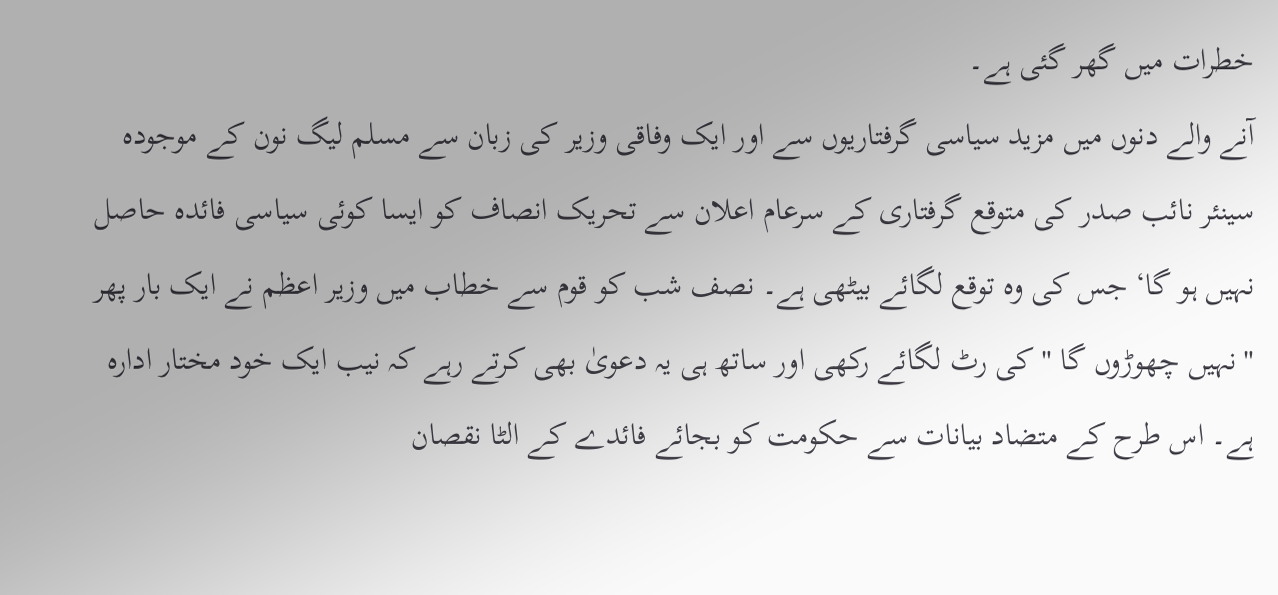خطرات میں گھر گئی ہے۔
آنے والے دنوں میں مزید سیاسی گرفتاریوں سے اور ایک وفاقی وزیر کی زبان سے مسلم لیگ نون کے موجودہ سینئر نائب صدر کی متوقع گرفتاری کے سرعام اعلان سے تحریک انصاف کو ایسا کوئی سیاسی فائدہ حاصل نہیں ہو گا‘ جس کی وہ توقع لگائے بیٹھی ہے۔ نصف شب کو قوم سے خطاب میں وزیر اعظم نے ایک بار پھر "نہیں چھوڑوں گا "کی رٹ لگائے رکھی اور ساتھ ہی یہ دعویٰ بھی کرتے رہے کہ نیب ایک خود مختار ادارہ ہے۔ اس طرح کے متضاد بیانات سے حکومت کو بجائے فائدے کے الٹا نقصان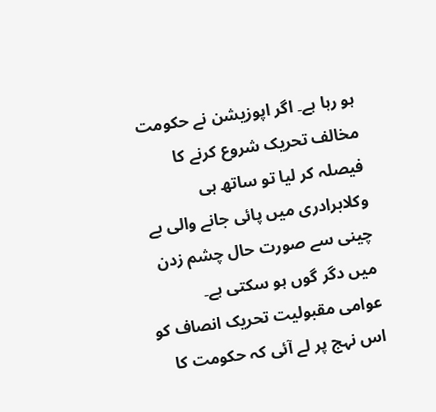ہو رہا ہے۔ اگر اپوزیشن نے حکومت مخالف تحریک شروع کرنے کا فیصلہ کر لیا تو ساتھ ہی وکلابرادری میں پائی جانے والی بے چینی سے صورت حال چشم زدن میں دگر گوں ہو سکتی ہے۔
عوامی مقبولیت تحریک انصاف کو اس نہج پر لے آئی کہ حکومت کا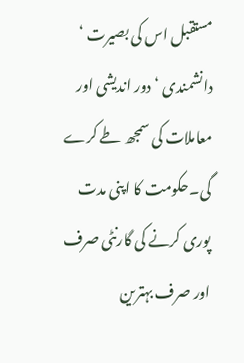مستقبل اس کی بصیرت ‘ دانشمندی ‘ دور اندیشی اور معاملات کی سمجھ طے کرے گی۔حکومت کا اپنی مدت پوری کرنے کی گارنٹی صرف اور صرف بہترین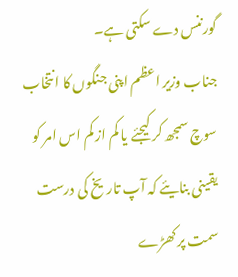گورننس دے سکتی ہے۔
جناب وزیر اعظم اپنی جنگوں کا انتخاب سوچ سمجھ کر کیجئے یا کم از کم اس امر کو یقینی بنایئے کہ آپ تاریخ کی درست سمت پر کھڑے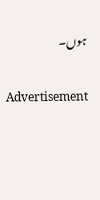ہوں۔

Advertisement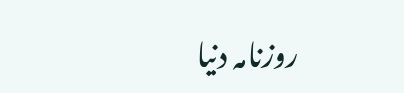روزنامہ دنیا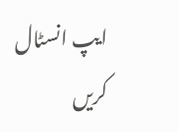ایپ انسٹال کریں